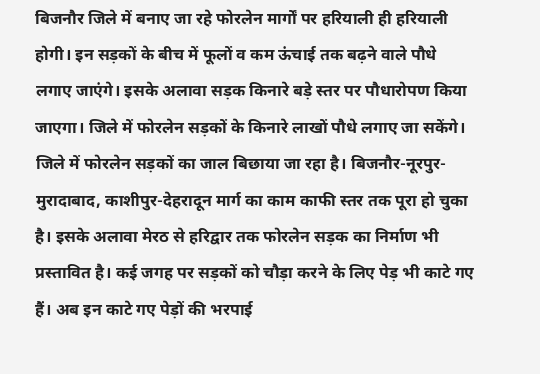बिजनौर जिले में बनाए जा रहे फोरलेन मार्गों पर हरियाली ही हरियाली होगी। इन सड़कों के बीच में फूलों व कम ऊंचाई तक बढ़ने वाले पौधे लगाए जाएंगे। इसके अलावा सड़क किनारे बड़े स्तर पर पौधारोपण किया जाएगा। जिले में फोरलेन सड़कों के किनारे लाखों पौधे लगाए जा सकेंगे।
जिले में फोरलेन सड़कों का जाल बिछाया जा रहा है। बिजनौर-नूरपुर-मुरादाबाद, काशीपुर-देहरादून मार्ग का काम काफी स्तर तक पूरा हो चुका है। इसके अलावा मेरठ से हरिद्वार तक फोरलेन सड़क का निर्माण भी प्रस्तावित है। कई जगह पर सड़कों को चौड़ा करने के लिए पेड़ भी काटे गए हैं। अब इन काटे गए पेड़ों की भरपाई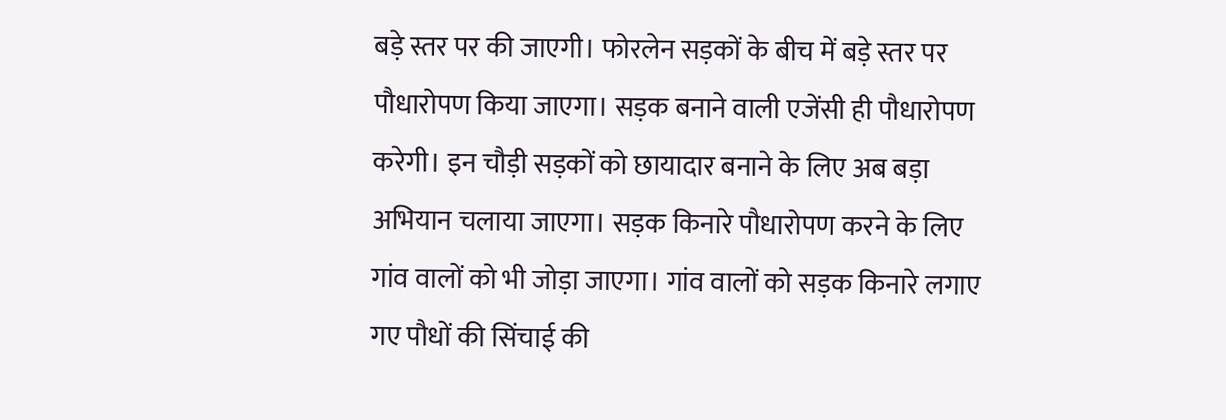बड़े स्तर पर की जाएगी। फोरलेन सड़कों के बीच में बड़े स्तर पर पौधारोपण किया जाएगा। सड़क बनाने वाली एजेंसी ही पौधारोपण करेगी। इन चौड़ी सड़कों को छायादार बनाने के लिए अब बड़ा अभियान चलाया जाएगा। सड़क किनारे पौधारोपण करने के लिए गांव वालों को भी जोड़ा जाएगा। गांव वालों को सड़क किनारे लगाए गए पौधों की सिंचाई की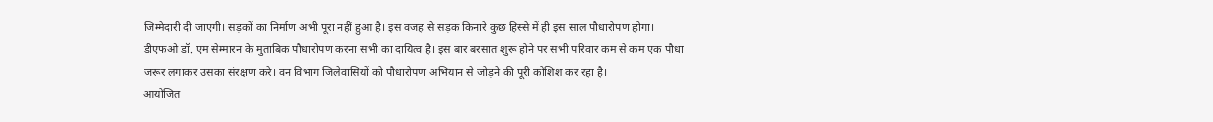जिम्मेदारी दी जाएगी। सड़कों का निर्माण अभी पूरा नहीं हुआ है। इस वजह से सड़क किनारे कुछ हिस्से में ही इस साल पौधारोपण होगा। डीएफओ डॉ. एम सेम्मारन के मुताबिक पौधारोपण करना सभी का दायित्व है। इस बार बरसात शुरू होने पर सभी परिवार कम से कम एक पौधा जरूर लगाकर उसका संरक्षण करे। वन विभाग जिलेवासियों को पौधारोपण अभियान से जोड़ने की पूरी कोशिश कर रहा है।
आयोजित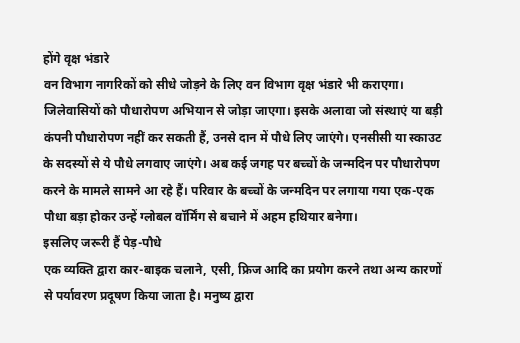होंगे वृक्ष भंडारे
वन विभाग नागरिकों को सीधे जोड़ने के लिए वन विभाग वृक्ष भंडारे भी कराएगा। जिलेवासियों को पौधारोपण अभियान से जोड़ा जाएगा। इसके अलावा जो संस्थाएं या बड़ी कंपनी पौधारोपण नहीं कर सकती हैं, उनसे दान में पौधे लिए जाएंगे। एनसीसी या स्काउट के सदस्यों से ये पौधे लगवाए जाएंगे। अब कई जगह पर बच्चों के जन्मदिन पर पौधारोपण करने के मामले सामने आ रहे हैं। परिवार के बच्चों के जन्मदिन पर लगाया गया एक-एक पौधा बड़ा होकर उन्हें ग्लोबल वॉर्मिंग से बचाने में अहम हथियार बनेगा।
इसलिए जरूरी हैं पेड़-पौधे
एक व्यक्ति द्वारा कार-बाइक चलाने, एसी, फ्रिज आदि का प्रयोग करने तथा अन्य कारणों से पर्यावरण प्रदूषण किया जाता है। मनुष्य द्वारा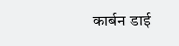कार्बन डाई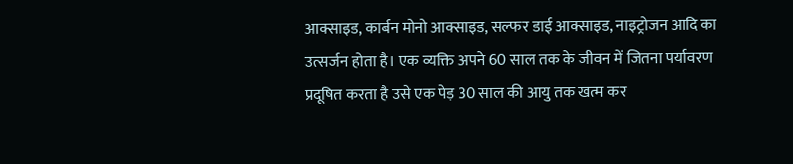आक्साइड, कार्बन मोनो आक्साइड, सल्फर डाई आक्साइड, नाइट्रोजन आदि का उत्सर्जन होता है। एक व्यक्ति अपने 60 साल तक के जीवन में जितना पर्यावरण प्रदूषित करता है उसे एक पेड़ 30 साल की आयु तक खत्म कर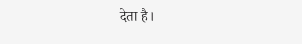देता है।